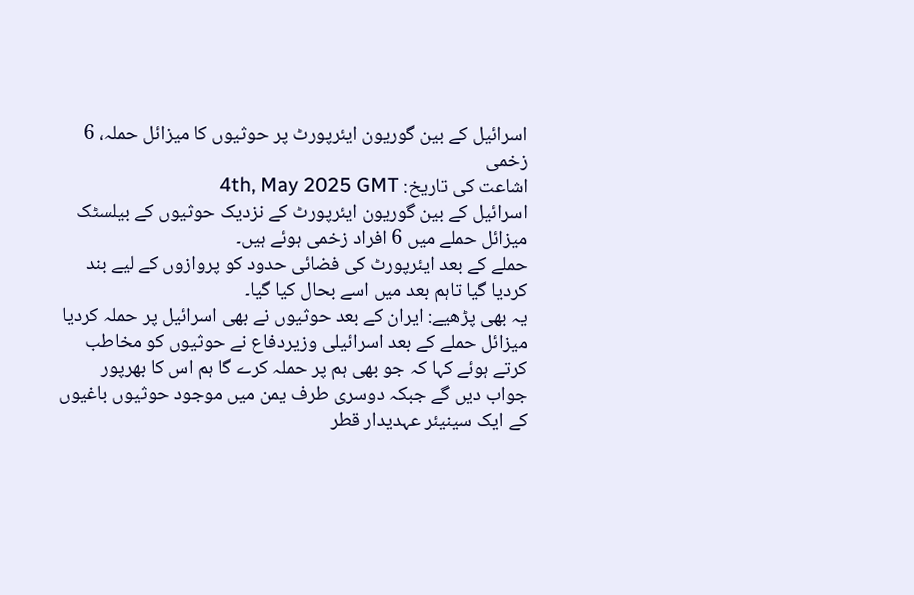اسرائیل کے بین گوریون ایئرپورٹ پر حوثیوں کا میزائل حملہ، 6 زخمی
اشاعت کی تاریخ: 4th, May 2025 GMT
اسرائیل کے بین گوریون ایئرپورٹ کے نزدیک حوثیوں کے بیلسٹک میزائل حملے میں 6 افراد زخمی ہوئے ہیں۔
حملے کے بعد ایئرپورٹ کی فضائی حدود کو پروازوں کے لیے بند کردیا گیا تاہم بعد میں اسے بحال کیا گیا۔
یہ بھی پڑھیے: ایران کے بعد حوثیوں نے بھی اسرائیل پر حملہ کردیا
میزائل حملے کے بعد اسرائیلی وزیردفاع نے حوثیوں کو مخاطب کرتے ہوئے کہا کہ جو بھی ہم پر حملہ کرے گا ہم اس کا بھرپور جواب دیں گے جبکہ دوسری طرف یمن میں موجود حوثیوں باغیوں کے ایک سینیئر عہدیدار قطر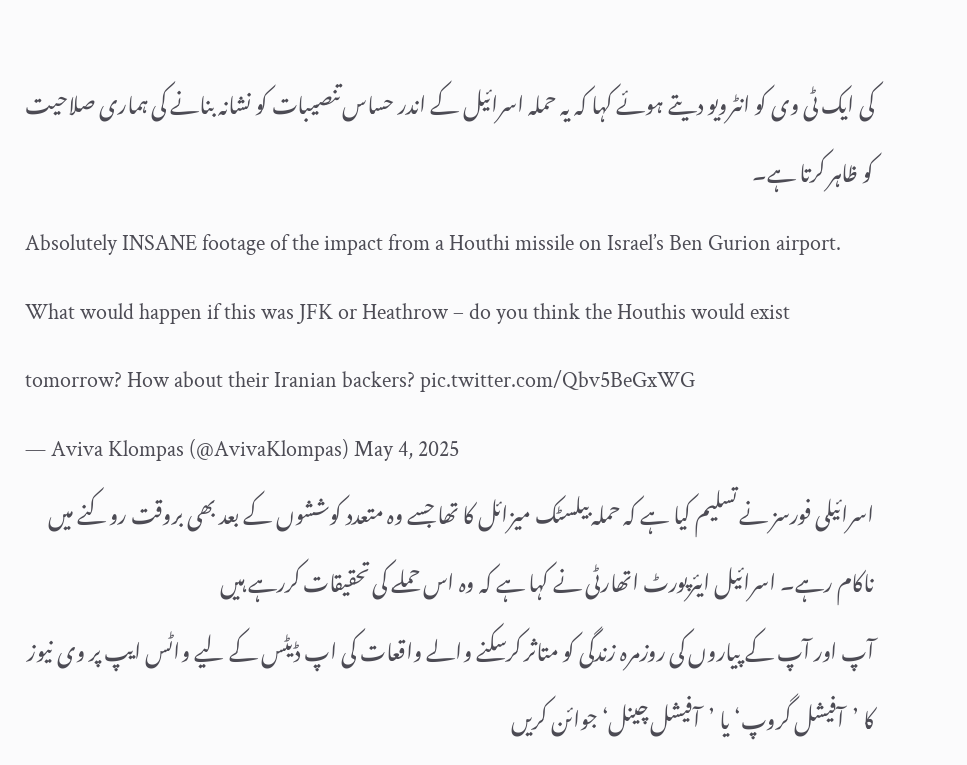کی ایک ٹی وی کو انٹرویو دیتے ہوئے کہا کہ یہ حملہ اسرائیل کے اندر حساس تنصیبات کو نشانہ بنانے کی ہماری صلاحیت کو ظاہر کرتا ہے۔
Absolutely INSANE footage of the impact from a Houthi missile on Israel’s Ben Gurion airport.
What would happen if this was JFK or Heathrow – do you think the Houthis would exist tomorrow? How about their Iranian backers? pic.twitter.com/Qbv5BeGxWG
— Aviva Klompas (@AvivaKlompas) May 4, 2025
اسرائیلی فورسز نے تسلیم کیا ہے کہ حملہ بیلسٹک میزائل کا تھا جسے وہ متعدد کوششوں کے بعد بھی بروقت روکنے میں ناکام رہے۔ اسرائیل ایئرپورٹ اتھارٹی نے کہا ہے کہ وہ اس حملے کی تحقیقات کررہے ہیں
آپ اور آپ کے پیاروں کی روزمرہ زندگی کو متاثر کرسکنے والے واقعات کی اپ ڈیٹس کے لیے واٹس ایپ پر وی نیوز کا ’آفیشل گروپ‘ یا ’آفیشل چینل‘ جوائن کریں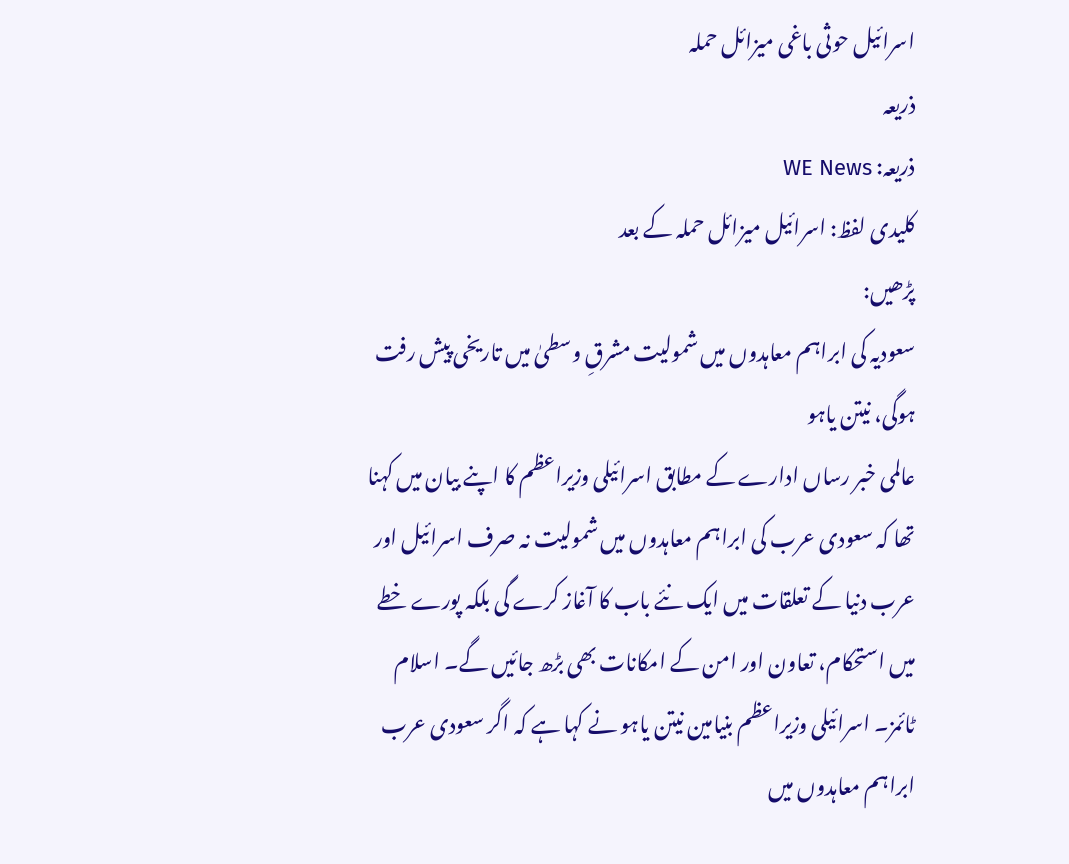اسرائیل حوثی باغی میزائل حملہ
ذریعہ
ذریعہ: WE News
کلیدی لفظ: اسرائیل میزائل حملہ کے بعد
پڑھیں:
سعودیہ کی ابراہم معاہدوں میں شمولیت مشرقِ وسطیٰ میں تاریخی پیش رفت ہوگی، نیتن یاہو
عالمی خبر رساں ادارے کے مطابق اسرائیلی وزیراعظم کا اپنے بیان میں کہنا تھا کہ سعودی عرب کی ابراہم معاہدوں میں شمولیت نہ صرف اسرائیل اور عرب دنیا کے تعلقات میں ایک نئے باب کا آغاز کرے گی بلکہ پورے خطے میں استحکام، تعاون اور امن کے امکانات بھی بڑھ جائیں گے۔ اسلام ٹائمز۔ اسرائیلی وزیراعظم بنیامین نیتن یاہو نے کہا ہے کہ اگر سعودی عرب ابراہم معاہدوں میں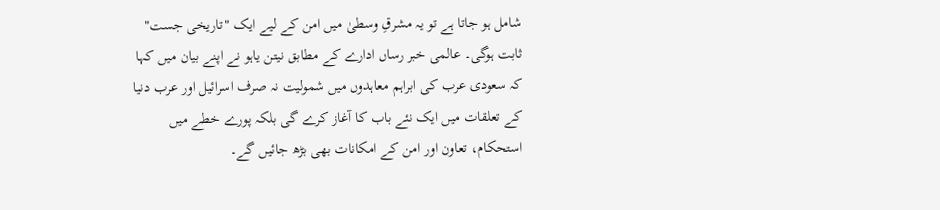شامل ہو جاتا ہے تو یہ مشرقِ وسطیٰ میں امن کے لیے ایک "تاریخی جست" ثابت ہوگی۔ عالمی خبر رساں ادارے کے مطابق نیتن یاہو نے اپنے بیان میں کہا کہ سعودی عرب کی ابراہم معاہدوں میں شمولیت نہ صرف اسرائیل اور عرب دنیا کے تعلقات میں ایک نئے باب کا آغاز کرے گی بلکہ پورے خطے میں استحکام، تعاون اور امن کے امکانات بھی بڑھ جائیں گے۔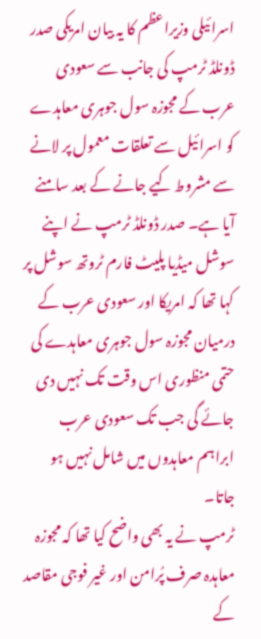اسرائیلی وزیراعظم کا یہ بیان امریکی صدر ڈونلڈ ٹرمپ کی جانب سے سعودی عرب کے مجوزہ سول جوہری معاہدے کو اسرائیل سے تعلقات معمول پر لانے سے مشروط کیے جانے کے بعد سامنے آیا ہے۔ صدر ڈونلڈ ٹرمپ نے اپنے سوشل میڈیا پلیٹ فارم ٹروتھ سوشل پر کہا تھا کہ امریکا اور سعودی عرب کے درمیان مجوزہ سول جوہری معاہدے کی حتمی منظوری اس وقت تک نہیں دی جائے گی جب تک سعودی عرب ابراہم معاہدوں میں شامل نہیں ہو جاتا۔
ٹرمپ نے یہ بھی واضح کیا تھا کہ مجوزہ معاہدہ صرف پُرامن اور غیر فوجی مقاصد کے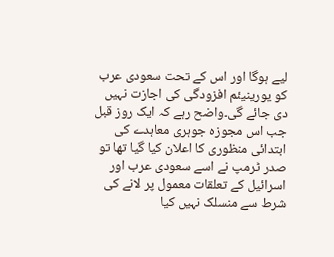لیے ہوگا اور اس کے تحت سعودی عرب کو یورینیئم افزودگی کی اجازت نہیں دی جائے گی۔واضح رہے کہ ایک روز قبل جب اس مجوزہ جوہری معاہدے کی ابتدائی منظوری کا اعلان کیا گیا تھا تو صدر ٹرمپ نے اسے سعودی عرب اور اسرائیل کے تعلقات معمول پر لانے کی شرط سے منسلک نہیں کیا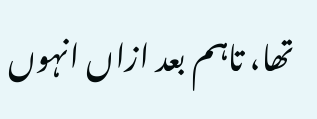تھا، تاہم بعد ازاں انہوں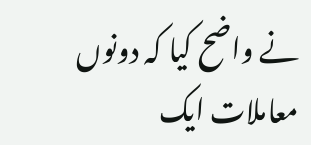نے واضح کیا کہ دونوں معاملات ایک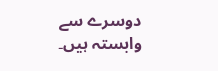دوسرے سے وابستہ ہیں۔